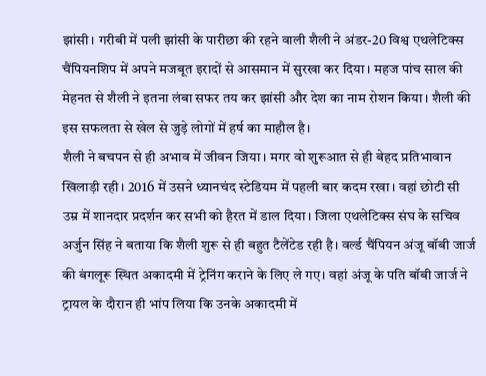झांसी। गरीबी में पली झांसी के पारीछा की रहने वाली शैली ने अंडर-20 विश्व एथलेटिक्स चैंपियनशिप में अपने मजबूत इरादों से आसमान में सुरखा कर दिया। महज पांच साल की मेहनत से शैली ने इतना लंबा सफर तय कर झांसी और देश का नाम रोशन किया। शैली की इस सफलता से खेल से जुड़े लोगों में हर्ष का माहौल है।
शैली ने बचपन से ही अभाव में जीवन जिया। मगर वो शुरूआत से ही बेहद प्रतिभावान खिलाड़ी रही। 2016 में उसने ध्यानचंद स्टेडियम में पहली बार कदम रखा। वहां छोटी सी उम्र में शानदार प्रदर्शन कर सभी को हैरत में डाल दिया। जिला एथलेटिक्स संघ के सचिव अर्जुन सिंह ने बताया कि शैली शुरू से ही बहुत टैलेंटेड रही है। वर्ल्ड चैंपियन अंजू बॉबी जार्ज की बंगलूरू स्थित अकादमी में ट्रेनिंग कराने के लिए ले गए। वहां अंजू के पति बॉबी जार्ज ने ट्रायल के दौरान ही भांप लिया कि उनके अकादमी में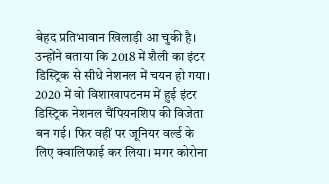बेहद प्रतिभावान खिलाड़ी आ चुकी है। उन्होंने बताया कि 2018 में शैली का इंटर डिस्ट्रिक से सीधे नेशनल में चयन हो गया। 2020 में वो विशाखापटनम में हुई इंटर डिस्ट्रिक नेशनल चैंपियनशिप की विजेता बन गई। फिर वहीं पर जूनियर वर्ल्ड के लिए क्वालिफाई कर लिया। मगर कोरोना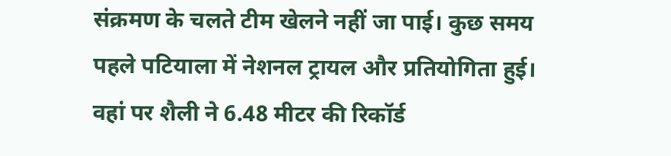संक्रमण के चलते टीम खेलने नहीं जा पाई। कुछ समय पहले पटियाला में नेशनल ट्रायल और प्रतियोगिता हुई। वहां पर शैली ने 6.48 मीटर की रिकॉर्ड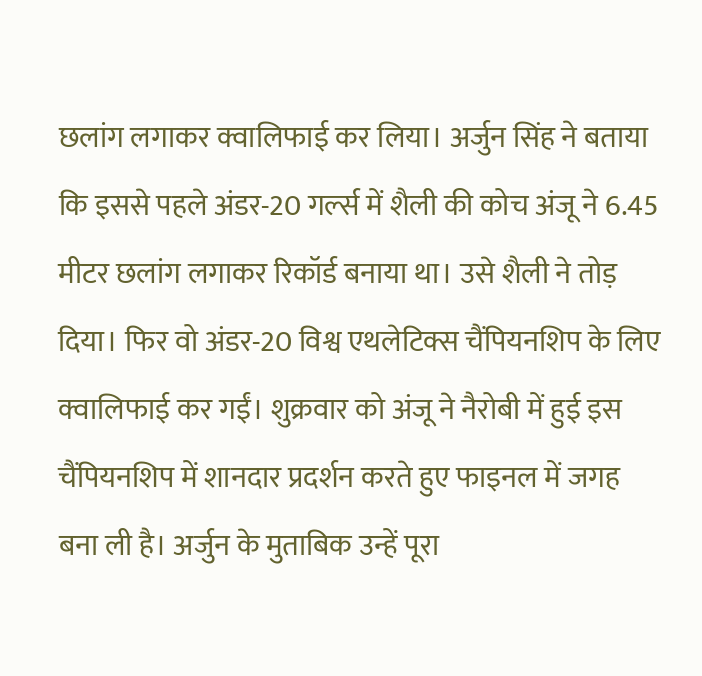छलांग लगाकर क्वालिफाई कर लिया। अर्जुन सिंह ने बताया कि इससे पहले अंडर-20 गर्ल्स में शैली की कोच अंजू ने 6.45 मीटर छलांग लगाकर रिकॉर्ड बनाया था। उसे शैली ने तोड़ दिया। फिर वो अंडर-20 विश्व एथलेटिक्स चैंपियनशिप के लिए क्वालिफाई कर गईं। शुक्रवार को अंजू ने नैरोबी में हुई इस चैंपियनशिप में शानदार प्रदर्शन करते हुए फाइनल में जगह बना ली है। अर्जुन के मुताबिक उन्हें पूरा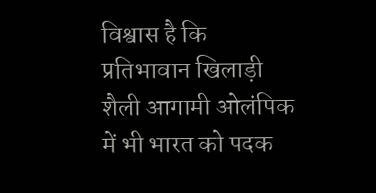विश्वास है कि प्रतिभावान खिलाड़ी शैली आगामी ओलंपिक में भी भारत को पदक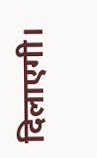दिलाएगी।